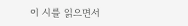이 시를 읽으면서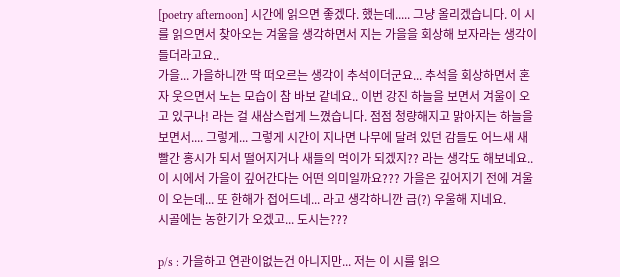[poetry afternoon] 시간에 읽으면 좋겠다. 했는데..... 그냥 올리겠습니다. 이 시를 읽으면서 찾아오는 겨울을 생각하면서 지는 가을을 회상해 보자라는 생각이 들더라고요..
가을... 가을하니깐 딱 떠오르는 생각이 추석이더군요... 추석을 회상하면서 혼자 웃으면서 노는 모습이 참 바보 같네요.. 이번 강진 하늘을 보면서 겨울이 오고 있구나! 라는 걸 새삼스럽게 느꼈습니다. 점점 청량해지고 맑아지는 하늘을 보면서.... 그렇게... 그렇게 시간이 지나면 나무에 달려 있던 감들도 어느새 새 빨간 홍시가 되서 떨어지거나 새들의 먹이가 되겠지?? 라는 생각도 해보네요.. 이 시에서 가을이 깊어간다는 어떤 의미일까요??? 가을은 깊어지기 전에 겨울이 오는데... 또 한해가 접어드네... 라고 생각하니깐 급(?) 우울해 지네요.
시골에는 농한기가 오겠고... 도시는???

p/s : 가을하고 연관이없는건 아니지만... 저는 이 시를 읽으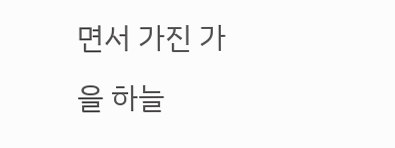면서 가진 가을 하늘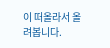이 떠올라서 올려봅니다.